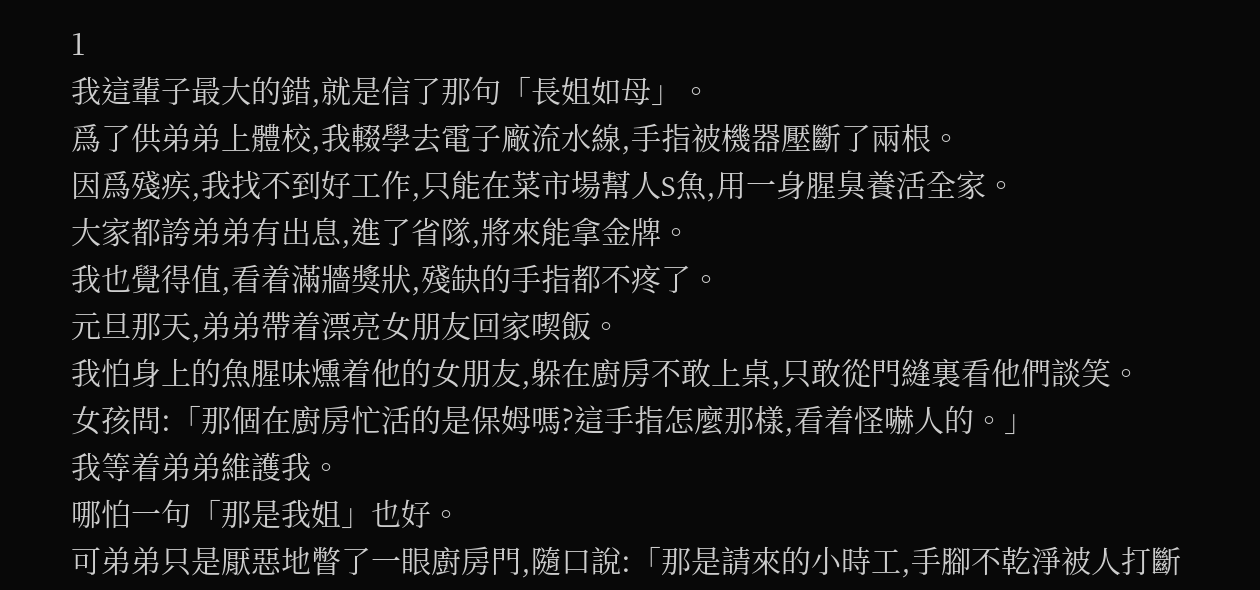1
我這輩子最大的錯,就是信了那句「長姐如母」。
爲了供弟弟上體校,我輟學去電子廠流水線,手指被機器壓斷了兩根。
因爲殘疾,我找不到好工作,只能在菜市場幫人S魚,用一身腥臭養活全家。
大家都誇弟弟有出息,進了省隊,將來能拿金牌。
我也覺得值,看着滿牆獎狀,殘缺的手指都不疼了。
元旦那天,弟弟帶着漂亮女朋友回家喫飯。
我怕身上的魚腥味燻着他的女朋友,躲在廚房不敢上桌,只敢從門縫裏看他們談笑。
女孩問:「那個在廚房忙活的是保姆嗎?這手指怎麼那樣,看着怪嚇人的。」
我等着弟弟維護我。
哪怕一句「那是我姐」也好。
可弟弟只是厭惡地瞥了一眼廚房門,隨口說:「那是請來的小時工,手腳不乾淨被人打斷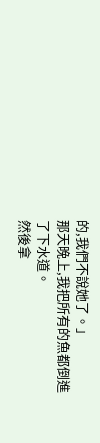的,我們不說她了。」
那天晚上,我把所有的魚都倒進了下水道。
然後拿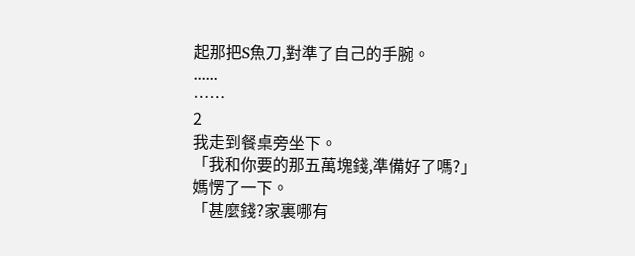起那把S魚刀,對準了自己的手腕。
......
……
2
我走到餐桌旁坐下。
「我和你要的那五萬塊錢,準備好了嗎?」
媽愣了一下。
「甚麼錢?家裏哪有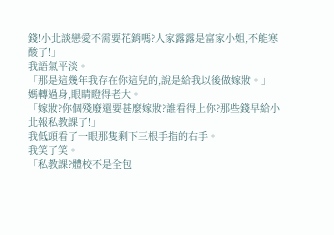錢!小北談戀愛不需要花銷嗎?人家露露是富家小姐,不能寒酸了!」
我語氣平淡。
「那是這幾年我存在你這兒的,說是給我以後做嫁妝。」
媽轉過身,眼睛瞪得老大。
「嫁妝?你個殘廢還要甚麼嫁妝?誰看得上你?那些錢早給小北報私教課了!」
我低頭看了一眼那隻剩下三根手指的右手。
我笑了笑。
「私教課?體校不是全包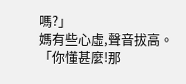嗎?」
媽有些心虛,聲音拔高。
「你懂甚麼!那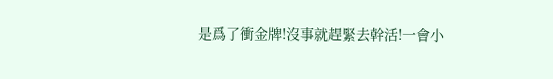是爲了衝金牌!沒事就趕緊去幹活!一會小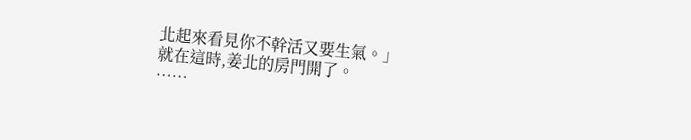北起來看見你不幹活又要生氣。」
就在這時,姜北的房門開了。
……